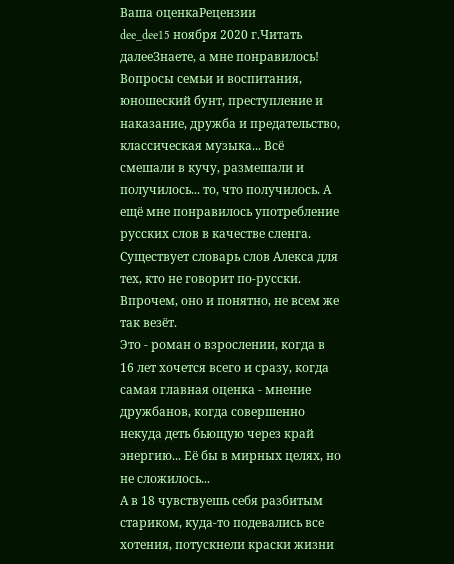Ваша оценкаРецензии
dee_dee15 ноября 2020 г.Читать далееЗнаете, а мне понравилось! Вопросы семьи и воспитания, юношеский бунт, преступление и наказание, дружба и предательство, классическая музыка... Всё смешали в кучу, размешали и получилось... то, что получилось. А ещё мне понравилось употребление русских слов в качестве сленга. Существует словарь слов Алекса для тех, кто не говорит по-русски. Впрочем, оно и понятно, не всем же так везёт.
Это - роман о взрослении, когда в 16 лет хочется всего и сразу, когда самая главная оценка - мнение дружбанов, когда совершенно некуда деть бьющую через край энергию... Её бы в мирных целях, но не сложилось...
А в 18 чувствуешь себя разбитым стариком, куда-то подевались все хотения, потускнели краски жизни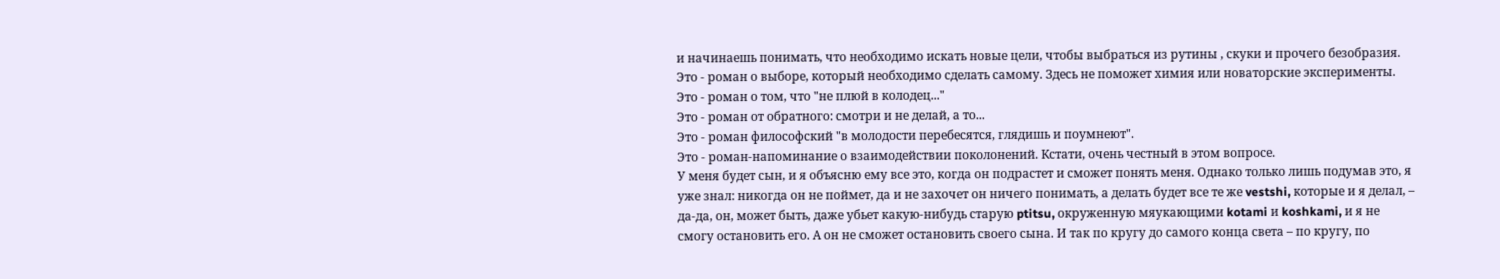и начинаешь понимать, что необходимо искать новые цели, чтобы выбраться из рутины , скуки и прочего безобразия.
Это - роман о выборе, который необходимо сделать самому. Здесь не поможет химия или новаторские эксперименты.
Это - роман о том, что "не плюй в колодец..."
Это - роман от обратного: смотри и не делай, а то...
Это - роман философский "в молодости перебесятся, глядишь и поумнеют".
Это - роман-напоминание о взаимодействии поколонений. Кстати, очень честный в этом вопросе.
У меня будет сын, и я объясню ему все это, когда он подрастет и сможет понять меня. Однако только лишь подумав это, я уже знал: никогда он не поймет, да и не захочет он ничего понимать, а делать будет все те же vestshi, которые и я делал, – да-да, он, может быть, даже убьет какую-нибудь старую ptitsu, окруженную мяукающими kotami и koshkami, и я не смогу остановить его. А он не сможет остановить своего сына. И так по кругу до самого конца света – по кругу, по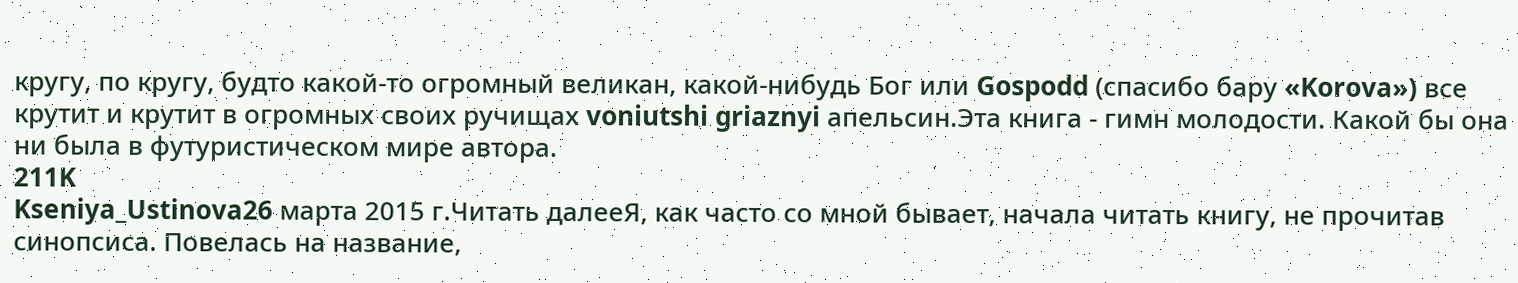кругу, по кругу, будто какой-то огромный великан, какой-нибудь Бог или Gospodd (спасибо бару «Korova») все крутит и крутит в огромных своих ручищах voniutshi griaznyi апельсин.Эта книга - гимн молодости. Какой бы она ни была в футуристическом мире автора.
211K
Kseniya_Ustinova26 марта 2015 г.Читать далееЯ, как часто со мной бывает, начала читать книгу, не прочитав синопсиса. Повелась на название,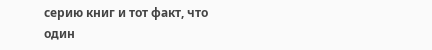серию книг и тот факт, что один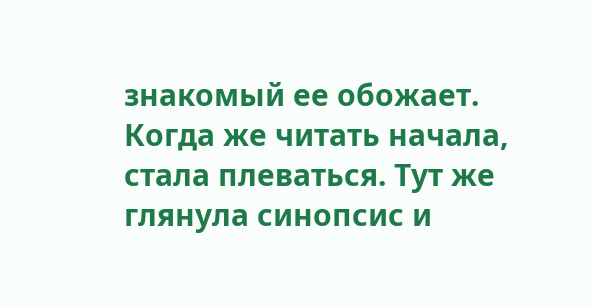знакомый ее обожает.
Когда же читать начала, стала плеваться. Тут же глянула синопсис и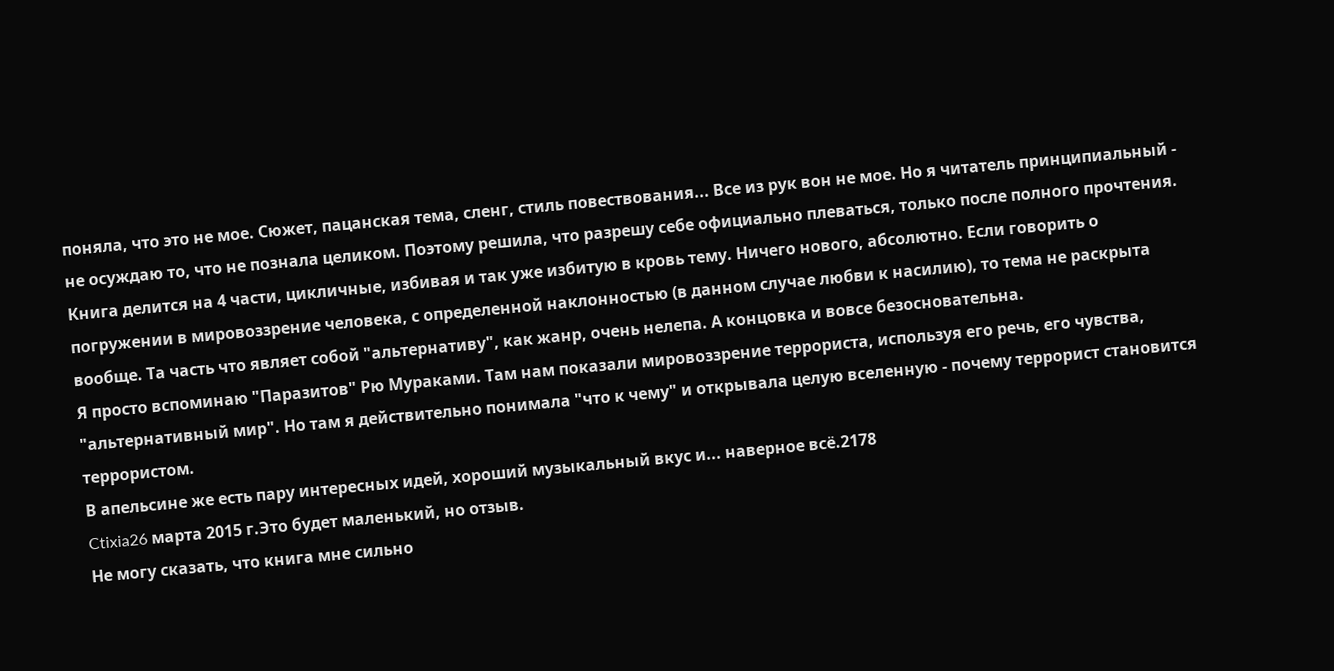поняла, что это не мое. Сюжет, пацанская тема, сленг, стиль повествования... Все из рук вон не мое. Но я читатель принципиальный - не осуждаю то, что не познала целиком. Поэтому решила, что разрешу себе официально плеваться, только после полного прочтения.
Книга делится на 4 части, цикличные, избивая и так уже избитую в кровь тему. Ничего нового, абсолютно. Если говорить о погружении в мировоззрение человека, с определенной наклонностью (в данном случае любви к насилию), то тема не раскрыта вообще. Та часть что являет собой "альтернативу", как жанр, очень нелепа. А концовка и вовсе безосновательна.
Я просто вспоминаю "Паразитов" Рю Мураками. Там нам показали мировоззрение террориста, используя его речь, его чувства, "альтернативный мир". Но там я действительно понимала "что к чему" и открывала целую вселенную - почему террорист становится террористом.
В апельсине же есть пару интересных идей, хороший музыкальный вкус и... наверное всё.2178
Ctixia26 марта 2015 г.Это будет маленький, но отзыв.
Не могу сказать, что книга мне сильно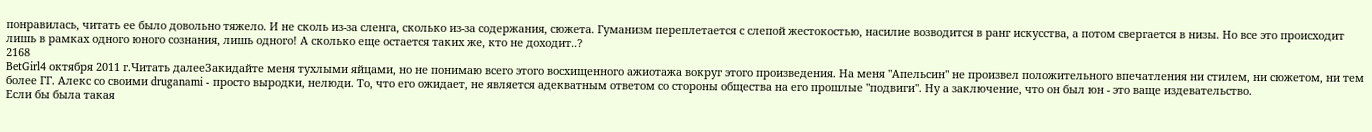понравилась, читать ее было довольно тяжело. И не сколь из-за сленга, сколько из-за содержания, сюжета. Гуманизм переплетается с слепой жестокостью, насилие возводится в ранг искусства, а потом свергается в низы. Но все это происходит лишь в рамках одного юного сознания, лишь одного! А сколько еще остается таких же, кто не доходит..?
2168
BetGirl4 октября 2011 г.Читать далееЗакидайте меня тухлыми яйцами, но не понимаю всего этого восхищенного ажиотажа вокруг этого произведения. На меня "Апельсин" не произвел положительного впечатления ни стилем, ни сюжетом, ни тем более ГГ. Алекс со своими druganami - просто выродки, нелюди. То, что его ожидает, не является адекватным ответом со стороны общества на его прошлые "подвиги". Ну а заключение, что он был юн - это ваще издевательство.
Если бы была такая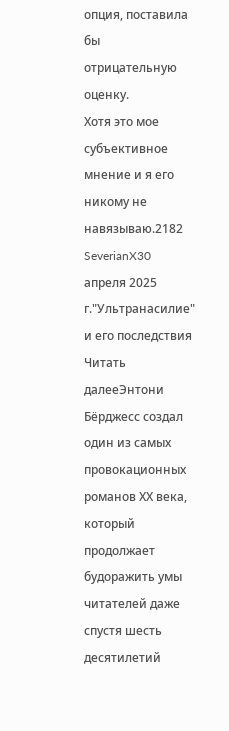опция, поставила бы отрицательную оценку.
Хотя это мое субъективное мнение и я его никому не навязываю.2182
SeverianX30 апреля 2025 г."Ультранасилие" и его последствия
Читать далееЭнтони Бёрджесс создал один из самых провокационных романов ХХ века, который продолжает будоражить умы читателей даже спустя шесть десятилетий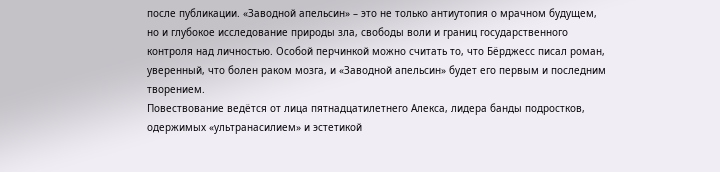после публикации. «Заводной апельсин» – это не только антиутопия о мрачном будущем, но и глубокое исследование природы зла, свободы воли и границ государственного контроля над личностью. Особой перчинкой можно считать то, что Бёрджесс писал роман, уверенный, что болен раком мозга, и «Заводной апельсин» будет его первым и последним творением.
Повествование ведётся от лица пятнадцатилетнего Алекса, лидера банды подростков, одержимых «ультранасилием» и эстетикой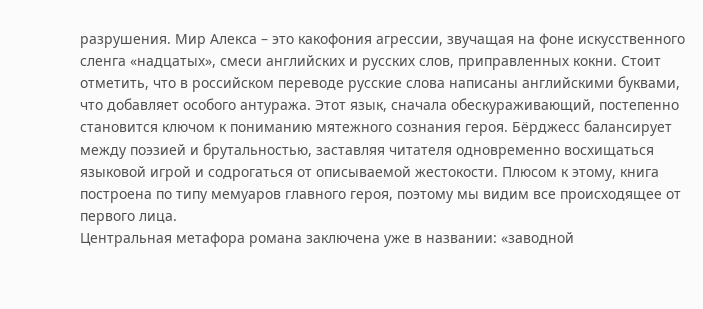разрушения. Мир Алекса – это какофония агрессии, звучащая на фоне искусственного сленга «надцатых», смеси английских и русских слов, приправленных кокни. Стоит отметить, что в российском переводе русские слова написаны английскими буквами, что добавляет особого антуража. Этот язык, сначала обескураживающий, постепенно становится ключом к пониманию мятежного сознания героя. Бёрджесс балансирует между поэзией и брутальностью, заставляя читателя одновременно восхищаться языковой игрой и содрогаться от описываемой жестокости. Плюсом к этому, книга построена по типу мемуаров главного героя, поэтому мы видим все происходящее от первого лица.
Центральная метафора романа заключена уже в названии: «заводной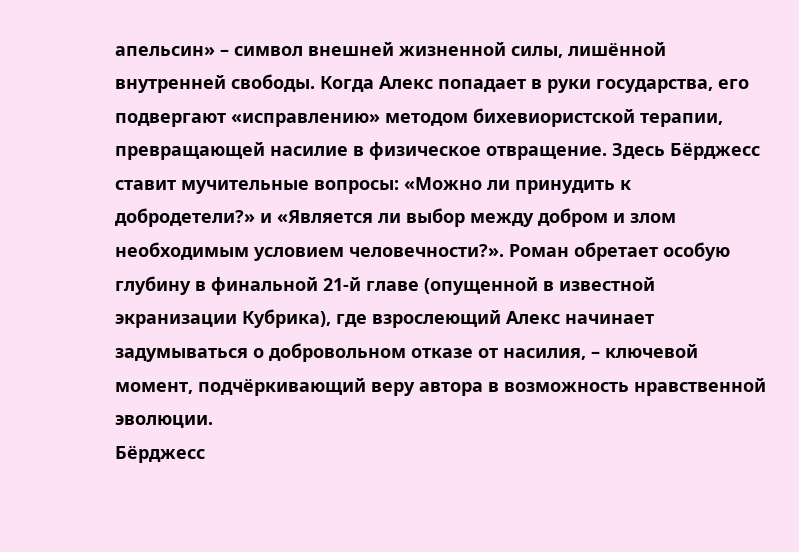апельсин» – символ внешней жизненной силы, лишённой внутренней свободы. Когда Алекс попадает в руки государства, его подвергают «исправлению» методом бихевиористской терапии, превращающей насилие в физическое отвращение. Здесь Бёрджесс ставит мучительные вопросы: «Можно ли принудить к добродетели?» и «Является ли выбор между добром и злом необходимым условием человечности?». Роман обретает особую глубину в финальной 21-й главе (опущенной в известной экранизации Кубрика), где взрослеющий Алекс начинает задумываться о добровольном отказе от насилия, – ключевой момент, подчёркивающий веру автора в возможность нравственной эволюции.
Бёрджесс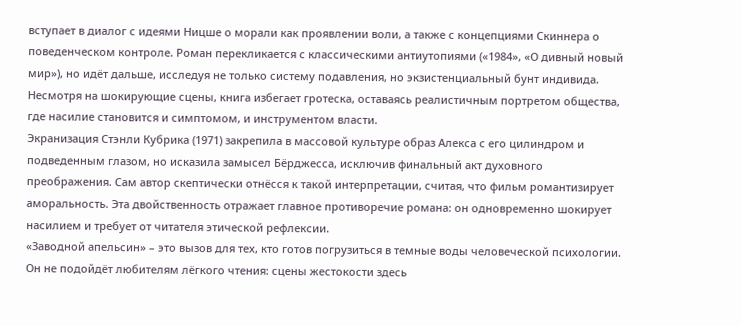вступает в диалог с идеями Ницше о морали как проявлении воли, а также с концепциями Скиннера о поведенческом контроле. Роман перекликается с классическими антиутопиями («1984», «О дивный новый мир»), но идёт дальше, исследуя не только систему подавления, но экзистенциальный бунт индивида. Несмотря на шокирующие сцены, книга избегает гротеска, оставаясь реалистичным портретом общества, где насилие становится и симптомом, и инструментом власти.
Экранизация Стэнли Кубрика (1971) закрепила в массовой культуре образ Алекса с его цилиндром и подведенным глазом, но исказила замысел Бёрджесса, исключив финальный акт духовного преображения. Сам автор скептически отнёсся к такой интерпретации, считая, что фильм романтизирует аморальность. Эта двойственность отражает главное противоречие романа: он одновременно шокирует насилием и требует от читателя этической рефлексии.
«Заводной апельсин» – это вызов для тех, кто готов погрузиться в темные воды человеческой психологии. Он не подойдёт любителям лёгкого чтения: сцены жестокости здесь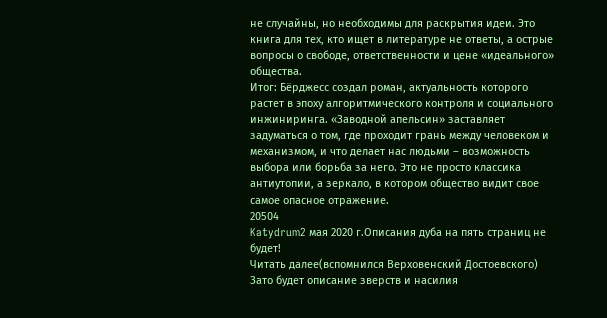не случайны, но необходимы для раскрытия идеи. Это книга для тех, кто ищет в литературе не ответы, а острые вопросы о свободе, ответственности и цене «идеального» общества.
Итог: Бёрджесс создал роман, актуальность которого растет в эпоху алгоритмического контроля и социального инжиниринга. «Заводной апельсин» заставляет задуматься о том, где проходит грань между человеком и механизмом, и что делает нас людьми – возможность выбора или борьба за него. Это не просто классика антиутопии, а зеркало, в котором общество видит свое самое опасное отражение.
20504
Katydrum2 мая 2020 г.Описания дуба на пять страниц не будет!
Читать далее(вспомнился Верховенский Достоевского) Зато будет описание зверств и насилия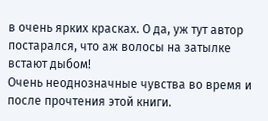в очень ярких красках. О да, уж тут автор постарался, что аж волосы на затылке встают дыбом!
Очень неоднозначные чувства во время и после прочтения этой книги.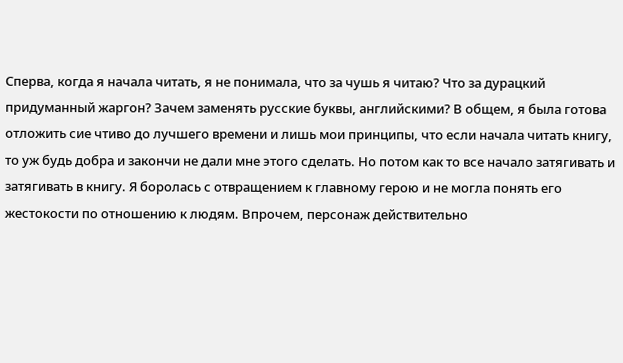Сперва, когда я начала читать, я не понимала, что за чушь я читаю? Что за дурацкий придуманный жаргон? Зачем заменять русские буквы, английскими? В общем, я была готова отложить сие чтиво до лучшего времени и лишь мои принципы, что если начала читать книгу, то уж будь добра и закончи не дали мне этого сделать. Но потом как то все начало затягивать и затягивать в книгу. Я боролась с отвращением к главному герою и не могла понять его жестокости по отношению к людям. Впрочем, персонаж действительно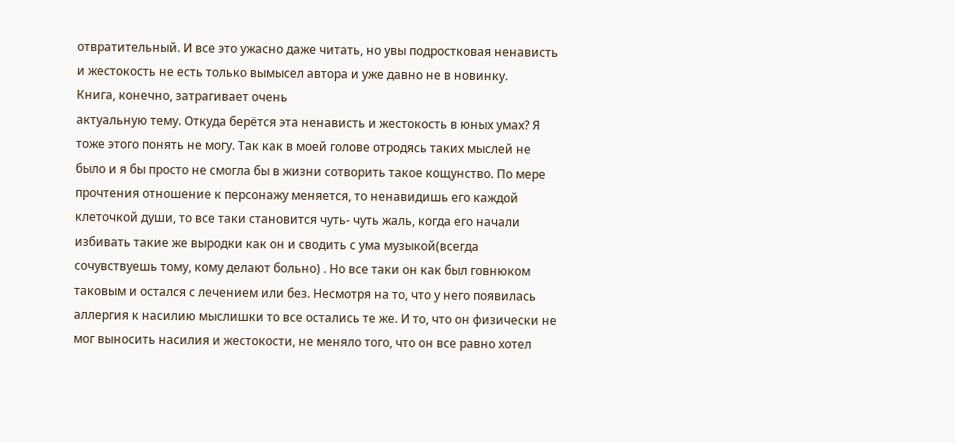отвратительный. И все это ужасно даже читать, но увы подростковая ненависть и жестокость не есть только вымысел автора и уже давно не в новинку.
Книга, конечно, затрагивает очень
актуальную тему. Откуда берётся эта ненависть и жестокость в юных умах? Я тоже этого понять не могу. Так как в моей голове отродясь таких мыслей не было и я бы просто не смогла бы в жизни сотворить такое кощунство. По мере прочтения отношение к персонажу меняется, то ненавидишь его каждой клеточкой души, то все таки становится чуть- чуть жаль, когда его начали избивать такие же выродки как он и сводить с ума музыкой(всегда сочувствуешь тому, кому делают больно) . Но все таки он как был говнюком таковым и остался с лечением или без. Несмотря на то, что у него появилась аллергия к насилию мыслишки то все остались те же. И то, что он физически не мог выносить насилия и жестокости, не меняло того, что он все равно хотел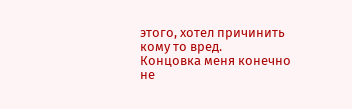этого, хотел причинить кому то вред.
Концовка меня конечно не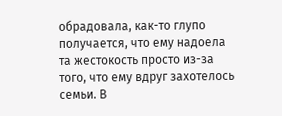обрадовала, как-то глупо получается, что ему надоела та жестокость просто из-за того, что ему вдруг захотелось семьи. В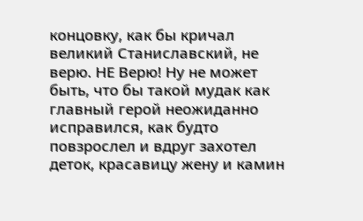концовку, как бы кричал великий Станиславский, не верю. НЕ Верю! Ну не может быть, что бы такой мудак как главный герой неожиданно исправился, как будто повзрослел и вдруг захотел деток, красавицу жену и камин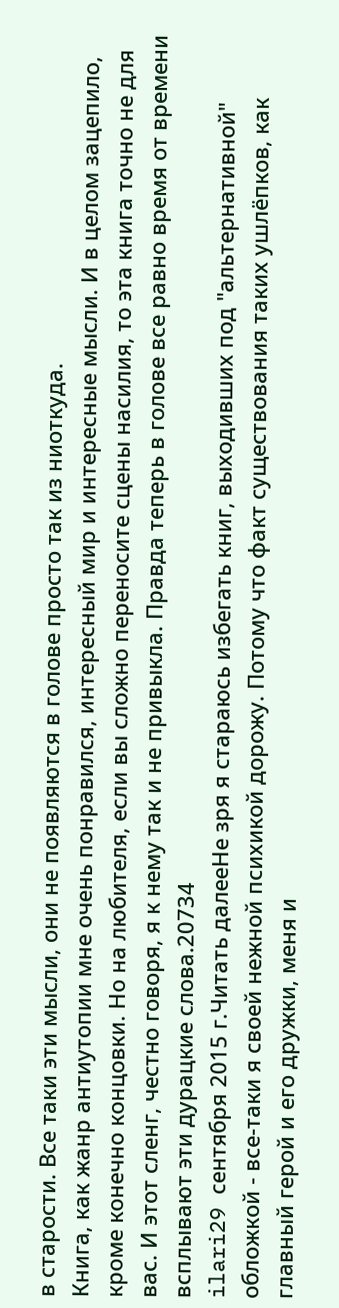в старости. Все таки эти мысли, они не появляются в голове просто так из ниоткуда.
Книга, как жанр антиутопии мне очень понравился, интересный мир и интересные мысли. И в целом зацепило, кроме конечно концовки. Но на любителя, если вы сложно переносите сцены насилия, то эта книга точно не для вас. И этот сленг, честно говоря, я к нему так и не привыкла. Правда теперь в голове все равно время от времени всплывают эти дурацкие слова.20734
ilari29 сентября 2015 г.Читать далееНе зря я стараюсь избегать книг, выходивших под "альтернативной" обложкой - все-таки я своей нежной психикой дорожу. Потому что факт существования таких ушлёпков, как главный герой и его дружки, меня и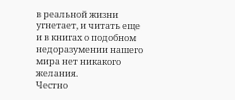в реальной жизни угнетает, и читать еще и в книгах о подобном недоразумении нашего мира нет никакого желания.
Честно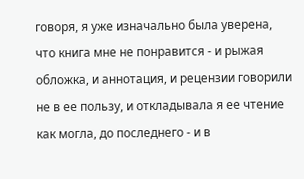говоря, я уже изначально была уверена, что книга мне не понравится - и рыжая обложка, и аннотация, и рецензии говорили не в ее пользу, и откладывала я ее чтение как могла, до последнего - и в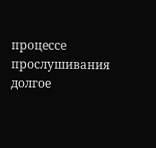процессе прослушивания долгое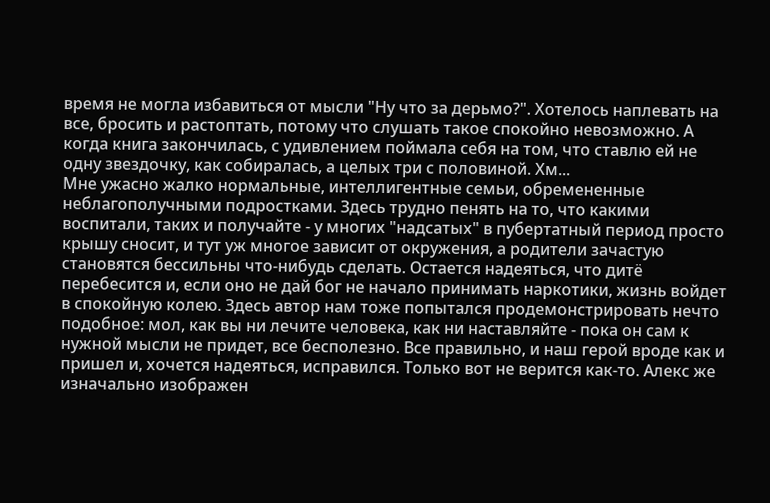время не могла избавиться от мысли "Ну что за дерьмо?". Хотелось наплевать на все, бросить и растоптать, потому что слушать такое спокойно невозможно. А когда книга закончилась, с удивлением поймала себя на том, что ставлю ей не одну звездочку, как собиралась, а целых три с половиной. Хм...
Мне ужасно жалко нормальные, интеллигентные семьи, обремененные неблагополучными подростками. Здесь трудно пенять на то, что какими воспитали, таких и получайте - у многих "надсатых" в пубертатный период просто крышу сносит, и тут уж многое зависит от окружения, а родители зачастую становятся бессильны что-нибудь сделать. Остается надеяться, что дитё перебесится и, если оно не дай бог не начало принимать наркотики, жизнь войдет в спокойную колею. Здесь автор нам тоже попытался продемонстрировать нечто подобное: мол, как вы ни лечите человека, как ни наставляйте - пока он сам к нужной мысли не придет, все бесполезно. Все правильно, и наш герой вроде как и пришел и, хочется надеяться, исправился. Только вот не верится как-то. Алекс же изначально изображен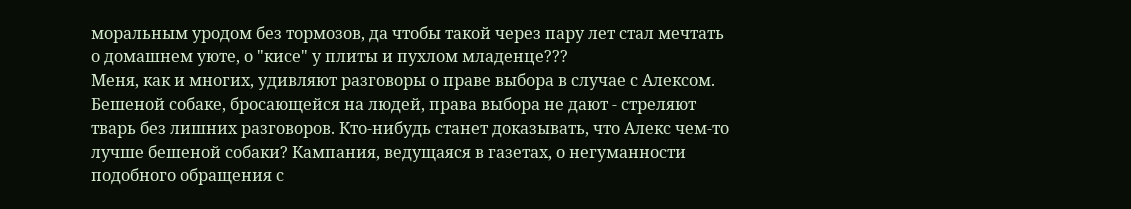моральным уродом без тормозов, да чтобы такой через пару лет стал мечтать о домашнем уюте, о "кисе" у плиты и пухлом младенце???
Меня, как и многих, удивляют разговоры о праве выбора в случае с Алексом. Бешеной собаке, бросающейся на людей, права выбора не дают - стреляют тварь без лишних разговоров. Кто-нибудь станет доказывать, что Алекс чем-то лучше бешеной собаки? Кампания, ведущаяся в газетах, о негуманности подобного обращения с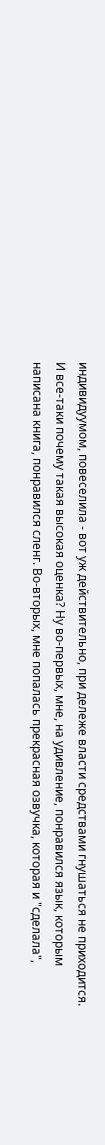индивидуумом, повеселила - вот уж действительно, при дележе власти средствами гнушаться не приходится.
И все-таки почему такая высокая оценка? Ну во-первых, мне, на удивление, понравился язык, которым написана книга, понравился сленг. Во-вторых, мне попалась прекрасная озвучка, которая и "сделала",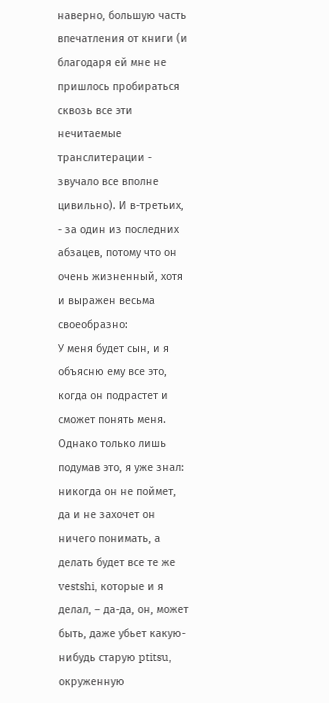наверно, большую часть впечатления от книги (и благодаря ей мне не пришлось пробираться сквозь все эти нечитаемые транслитерации - звучало все вполне цивильно). И в-третьих, - за один из последних абзацев, потому что он очень жизненный, хотя и выражен весьма своеобразно:
У меня будет сын, и я объясню ему все это, когда он подрастет и сможет понять меня. Однако только лишь подумав это, я уже знал: никогда он не поймет, да и не захочет он ничего понимать, а делать будет все те же vestshi, которые и я делал, – да-да, он, может быть, даже убьет какую-нибудь старую ptitsu, окруженную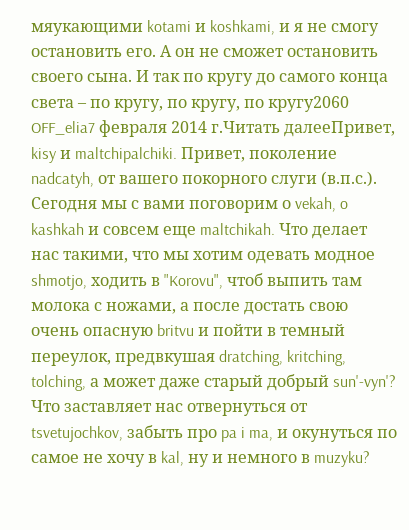мяукающими kotami и koshkami, и я не смогу остановить его. А он не сможет остановить своего сына. И так по кругу до самого конца света – по кругу, по кругу, по кругу2060
OFF_elia7 февраля 2014 г.Читать далееПривет, kisy и maltchipalchiki. Привет, поколение nadcatyh, от вашего покорного слуги (в.п.с.).
Сегодня мы с вами поговорим о vekah, o kashkah и совсем еще maltchikah. Что делает нас такими, что мы хотим одевать модное shmotjo, ходить в "Korovu", чтоб выпить там молока с ножами, а после достать свою очень опасную britvu и пойти в темный переулок, предвкушая dratching, kritching, tolching, а может даже старый добрый sun'-vyn'? Что заставляет нас отвернуться от tsvetujochkov, забыть про pa i ma, и окунуться по самое не хочу в kal, ну и немного в muzyku?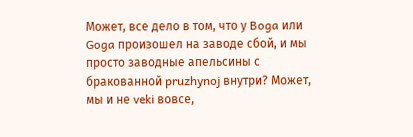Может, все дело в том, что у Boga или Goga произошел на заводе сбой, и мы просто заводные апельсины с бракованной pruzhynoj внутри? Может, мы и не veki вовсе,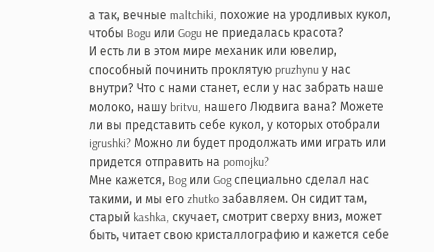а так, вечные maltchiki, похожие на уродливых кукол, чтобы Bogu или Gogu не приедалась красота?
И есть ли в этом мире механик или ювелир, способный починить проклятую pruzhynu у нас внутри? Что с нами станет, если у нас забрать наше молоко, нашу britvu, нашего Людвига вана? Можете ли вы представить себе кукол, у которых отобрали igrushki? Можно ли будет продолжать ими играть или придется отправить на pomojku?
Мне кажется, Bog или Gog специально сделал нас такими, и мы его zhutko забавляем. Он сидит там, старый kashka, скучает, смотрит сверху вниз, может быть, читает свою кристаллографию и кажется себе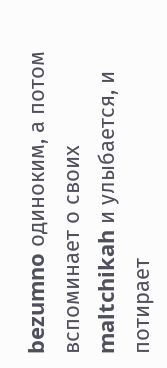bezumno одиноким, а потом вспоминает о своих maltchikah и улыбается, и потирает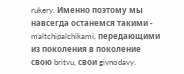rukery. Именно поэтому мы навсегда останемся такими - maltchipalchikami, передающими из поколения в поколение свою britvu, свои givnodavy.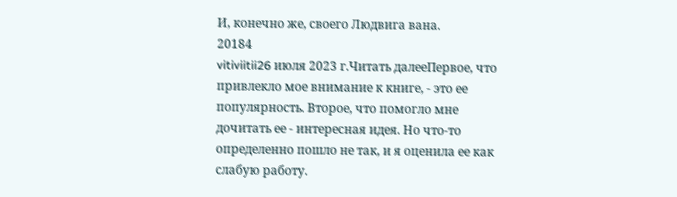И, конечно же, своего Людвига вана.
20184
vitiviitii26 июля 2023 г.Читать далееПервое, что привлекло мое внимание к книге, - это ее популярность. Второе, что помогло мне дочитать ее - интересная идея. Но что-то определенно пошло не так, и я оценила ее как слабую работу.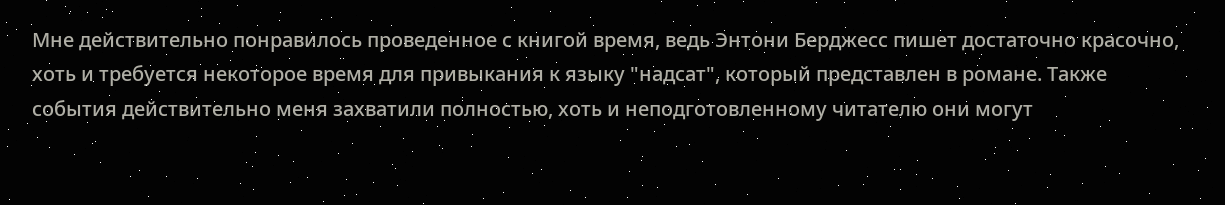Мне действительно понравилось проведенное с книгой время, ведь Энтони Берджесс пишет достаточно красочно, хоть и требуется некоторое время для привыкания к языку "надсат", который представлен в романе. Также события действительно меня захватили полностью, хоть и неподготовленному читателю они могут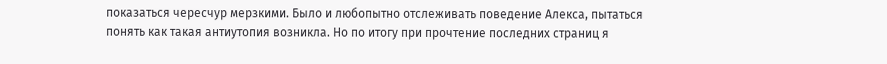показаться чересчур мерзкими. Было и любопытно отслеживать поведение Алекса, пытаться понять как такая антиутопия возникла. Но по итогу при прочтение последних страниц я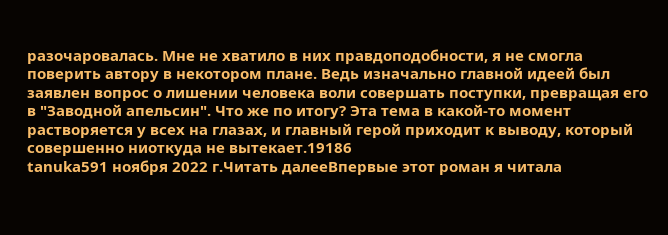разочаровалась. Мне не хватило в них правдоподобности, я не смогла поверить автору в некотором плане. Ведь изначально главной идеей был заявлен вопрос о лишении человека воли совершать поступки, превращая его в "Заводной апельсин". Что же по итогу? Эта тема в какой-то момент растворяется у всех на глазах, и главный герой приходит к выводу, который совершенно ниоткуда не вытекает.19186
tanuka591 ноября 2022 г.Читать далееВпервые этот роман я читала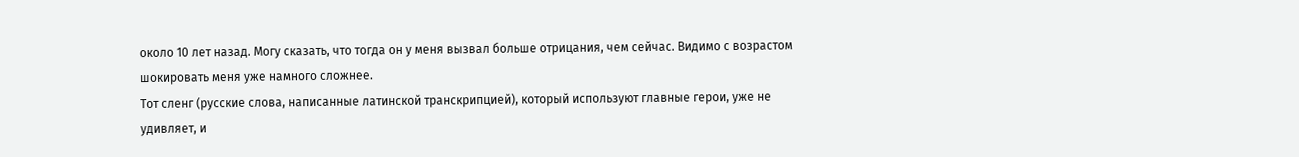около 10 лет назад. Могу сказать, что тогда он у меня вызвал больше отрицания, чем сейчас. Видимо с возрастом шокировать меня уже намного сложнее.
Тот сленг (русские слова, написанные латинской транскрипцией), который используют главные герои, уже не удивляет, и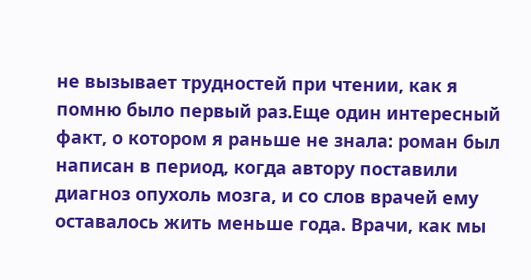не вызывает трудностей при чтении, как я помню было первый раз.Еще один интересный факт, о котором я раньше не знала: роман был написан в период, когда автору поставили диагноз опухоль мозга, и со слов врачей ему оставалось жить меньше года. Врачи, как мы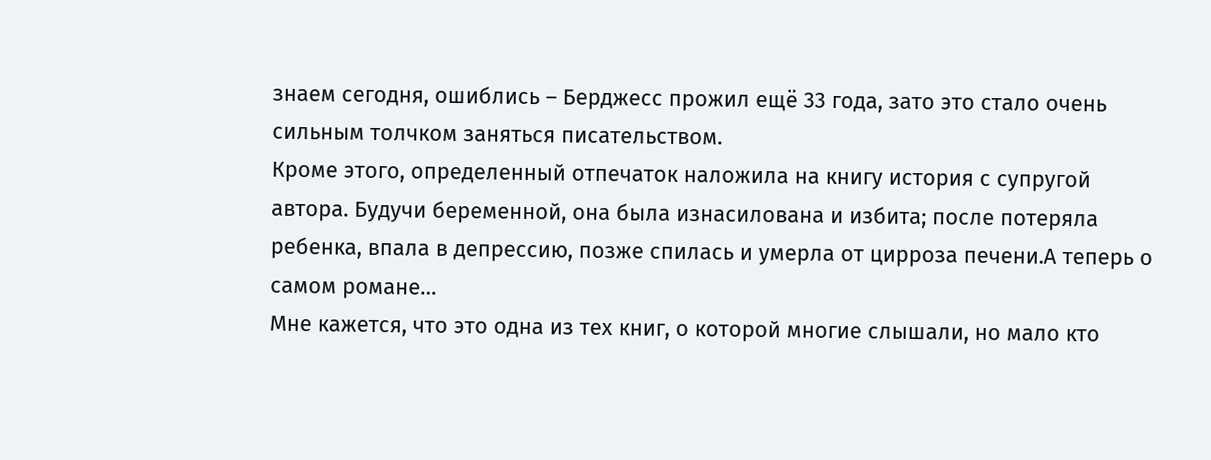знаем сегодня, ошиблись – Берджесс прожил ещё 33 года, зато это стало очень сильным толчком заняться писательством.
Кроме этого, определенный отпечаток наложила на книгу история с супругой автора. Будучи беременной, она была изнасилована и избита; после потеряла ребенка, впала в депрессию, позже спилась и умерла от цирроза печени.А теперь о самом романе…
Мне кажется, что это одна из тех книг, о которой многие слышали, но мало кто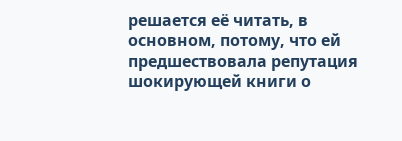решается её читать, в основном, потому, что ей предшествовала репутация шокирующей книги о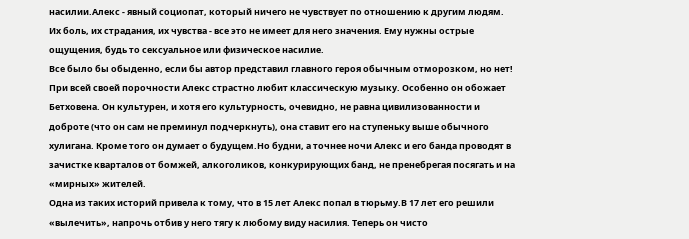насилии.Алекс - явный социопат, который ничего не чувствует по отношению к другим людям. Их боль, их страдания, их чувства - все это не имеет для него значения. Ему нужны острые ощущения, будь то сексуальное или физическое насилие.
Все было бы обыденно, если бы автор представил главного героя обычным отморозком, но нет!
При всей своей порочности Алекс страстно любит классическую музыку. Особенно он обожает Бетховена. Он культурен, и хотя его культурность, очевидно, не равна цивилизованности и доброте (что он сам не преминул подчеркнуть), она ставит его на ступеньку выше обычного хулигана. Кроме того он думает о будущем.Но будни, а точнее ночи Алекс и его банда проводят в зачистке кварталов от бомжей, алкоголиков, конкурирующих банд, не пренебрегая посягать и на «мирных» жителей.
Одна из таких историй привела к тому, что в 15 лет Алекс попал в тюрьму.В 17 лет его решили «вылечить», напрочь отбив у него тягу к любому виду насилия. Теперь он чисто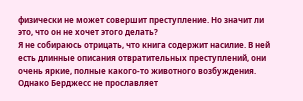физически не может совершит преступление. Но значит ли это, что он не хочет этого делать?
Я не собираюсь отрицать, что книга содержит насилие. В ней есть длинные описания отвратительных преступлений, они очень яркие, полные какого-то животного возбуждения.
Однако Берджесс не прославляет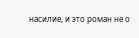насилие, и это роман не о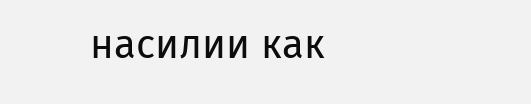насилии как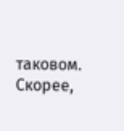таковом. Скорее,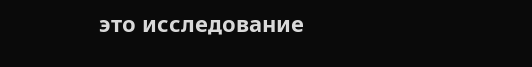это исследование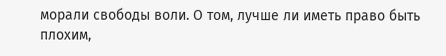морали свободы воли. О том, лучше ли иметь право быть плохим,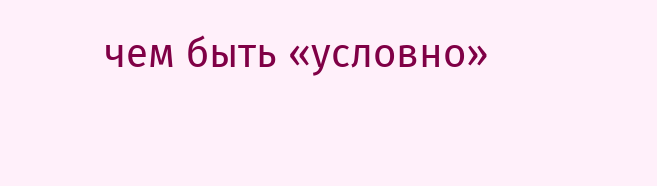чем быть «условно»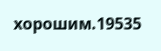хорошим.19535